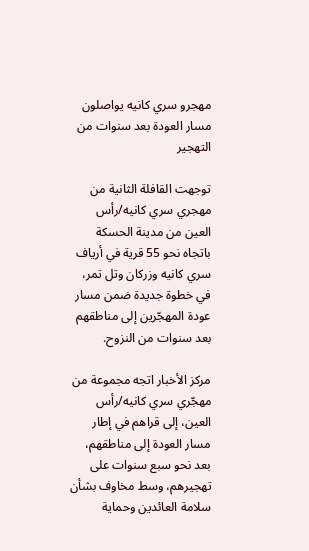مهجرو سري كانيه يواصلون مسار العودة بعد سنوات من التهجير

توجهت القافلة الثانية من مهجري سري كانيه/رأس العين من مدينة الحسكة باتجاه نحو 55 قرية في أرياف سري كانيه وزركان وتل تمر، في خطوة جديدة ضمن مسار عودة المهجّرين إلى مناطقهم بعد سنوات من النزوح.

مركز الأخبار اتجه مجموعة من مهجّري سري كانيه/رأس العين، إلى قراهم في إطار مسار العودة إلى مناطقهم، بعد نحو سبع سنوات على تهجيرهم، وسط مخاوف بشأن سلامة العائدين وحماية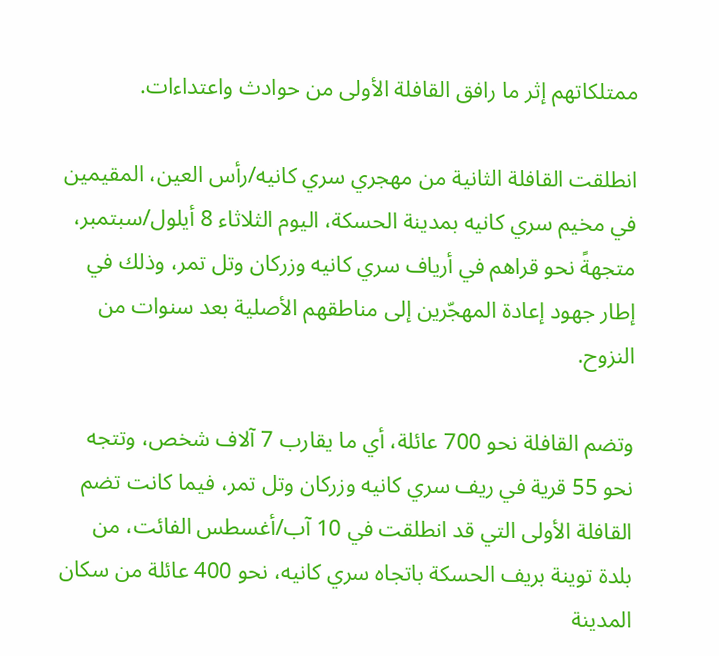ممتلكاتهم إثر ما رافق القافلة الأولى من حوادث واعتداءات.

انطلقت القافلة الثانية من مهجري سري كانيه/رأس العين، المقيمين في مخيم سري كانيه بمدينة الحسكة، اليوم الثلاثاء 8 أيلول/سبتمبر، متجهةً نحو قراهم في أرياف سري كانيه وزركان وتل تمر، وذلك في إطار جهود إعادة المهجّرين إلى مناطقهم الأصلية بعد سنوات من النزوح.

وتضم القافلة نحو 700 عائلة، أي ما يقارب 7 آلاف شخص، وتتجه نحو 55 قرية في ريف سري كانيه وزركان وتل تمر، فيما كانت تضم القافلة الأولى التي قد انطلقت في 10 آب/أغسطس الفائت، من بلدة توينة بريف الحسكة باتجاه سري كانيه، نحو 400 عائلة من سكان المدينة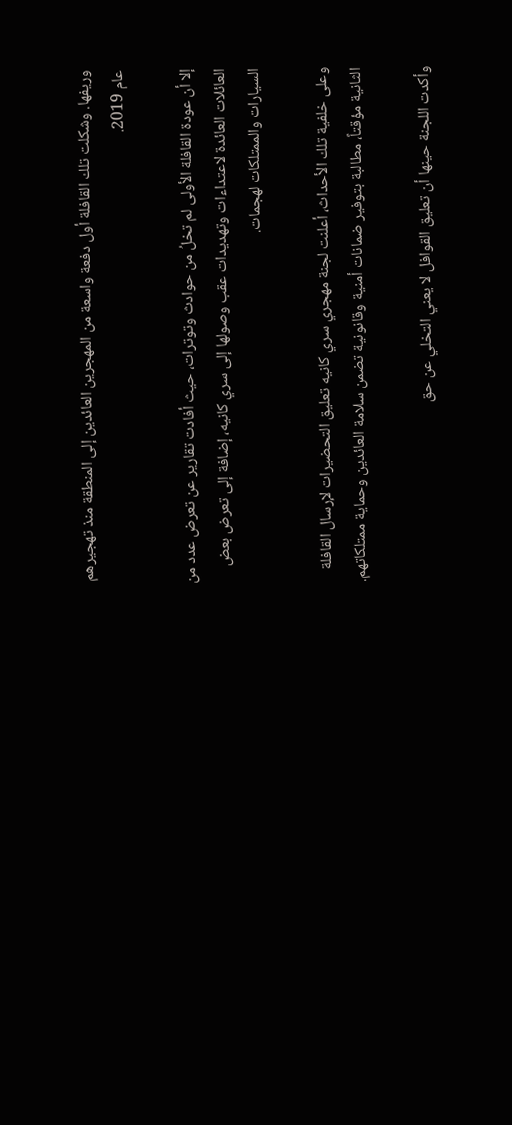وريفها. وشكلت تلك القافلة أول دفعة واسعة من المهجرين العائدين إلى المنطقة منذ تهجيرهم عام 2019.

إلا أن عودة القافلة الأولى لم تخلُ من حوادث وتوترات، حيث أفادت تقارير عن تعرض عدد من العائلات العائدة لاعتداءات وتهديدات عقب وصولها إلى سري كانيه، إضافة إلى تعرض بعض السيارات والممتلكات لهجمات.

وعلى خلفية تلك الأحداث، أعلنت لجنة مهجري سري كانيه تعليق التحضيرات لإرسال القافلة الثانية مؤقتاً، مطالبة بتوفير ضمانات أمنية وقانونية تضمن سلامة العائدين وحماية ممتلكاتهم.

وأكدت اللجنة حينها أن تعليق القوافل لا يعني التخلي عن حق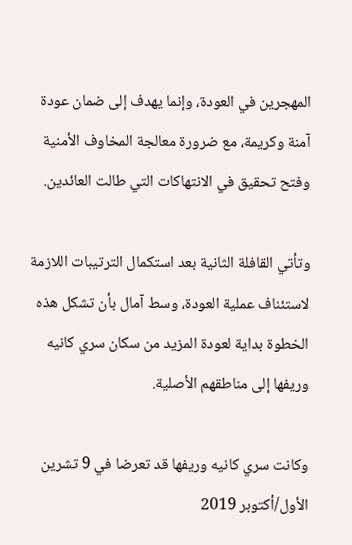المهجرين في العودة، وإنما يهدف إلى ضمان عودة آمنة وكريمة، مع ضرورة معالجة المخاوف الأمنية وفتح تحقيق في الانتهاكات التي طالت العائدين.

وتأتي القافلة الثانية بعد استكمال الترتيبات اللازمة لاستئناف عملية العودة، وسط آمال بأن تشكل هذه الخطوة بداية لعودة المزيد من سكان سري كانيه وريفها إلى مناطقهم الأصلية.

وكانت سري كانيه وريفها قد تعرضا في 9 تشرين الأول/أكتوبر 2019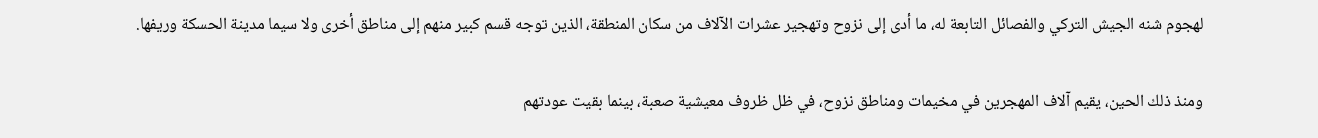لهجوم شنه الجيش التركي والفصائل التابعة له، ما أدى إلى نزوح وتهجير عشرات الآلاف من سكان المنطقة، الذين توجه قسم كبير منهم إلى مناطق أخرى ولا سيما مدينة الحسكة وريفها.

ومنذ ذلك الحين، يقيم آلاف المهجرين في مخيمات ومناطق نزوح، في ظل ظروف معيشية صعبة، بينما بقيت عودتهم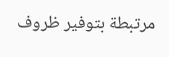مرتبطة بتوفير ظروف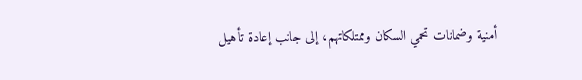أمنية وضمانات تحمي السكان وممتلكاتهم، إلى جانب إعادة تأهيل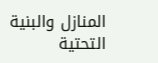المنازل والبنية التحتية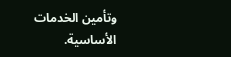وتأمين الخدمات الأساسية.